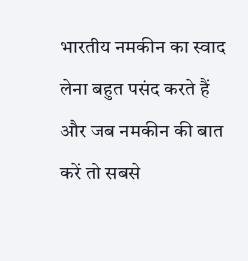भारतीय नमकीन का स्वाद लेना बहुत पसंद करते हैं और जब नमकीन की बात करें तो सबसे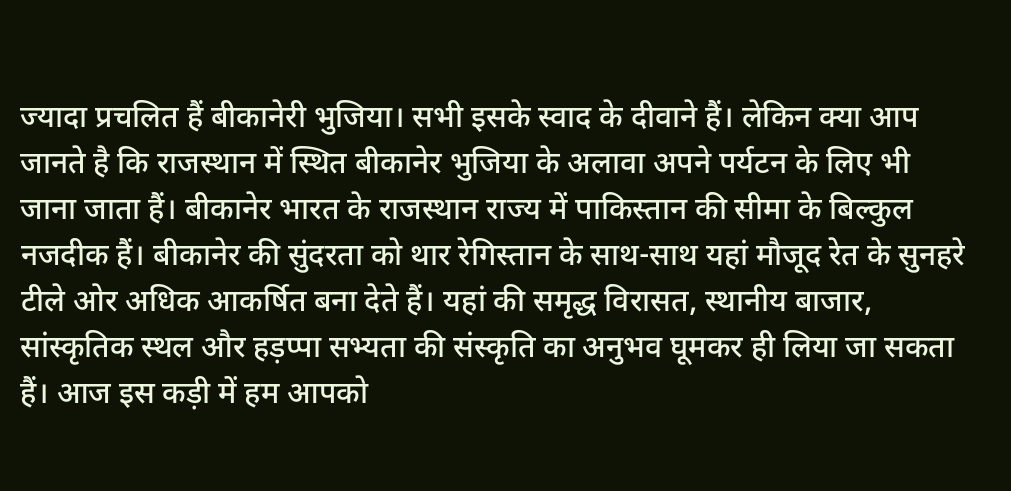ज्यादा प्रचलित हैं बीकानेरी भुजिया। सभी इसके स्वाद के दीवाने हैं। लेकिन क्या आप जानते है कि राजस्थान में स्थित बीकानेर भुजिया के अलावा अपने पर्यटन के लिए भी जाना जाता हैं। बीकानेर भारत के राजस्थान राज्य में पाकिस्तान की सीमा के बिल्कुल नजदीक हैं। बीकानेर की सुंदरता को थार रेगिस्तान के साथ-साथ यहां मौजूद रेत के सुनहरे टीले ओर अधिक आकर्षित बना देते हैं। यहां की समृद्ध विरासत, स्थानीय बाजार, सांस्कृतिक स्थल और हड़प्पा सभ्यता की संस्कृति का अनुभव घूमकर ही लिया जा सकता हैं। आज इस कड़ी में हम आपको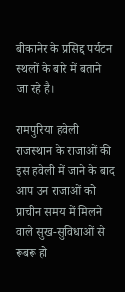बीकानेर के प्रसिद्द पर्यटन स्थलों के बारे में बताने जा रहे है।

रामपुरिया हवेली
राजस्थान के राजाओं की इस हवेली में जाने के बाद आप उन राजाओं को प्राचीन समय में मिलने वाले सुख-सुविधाओं से रूबरू हो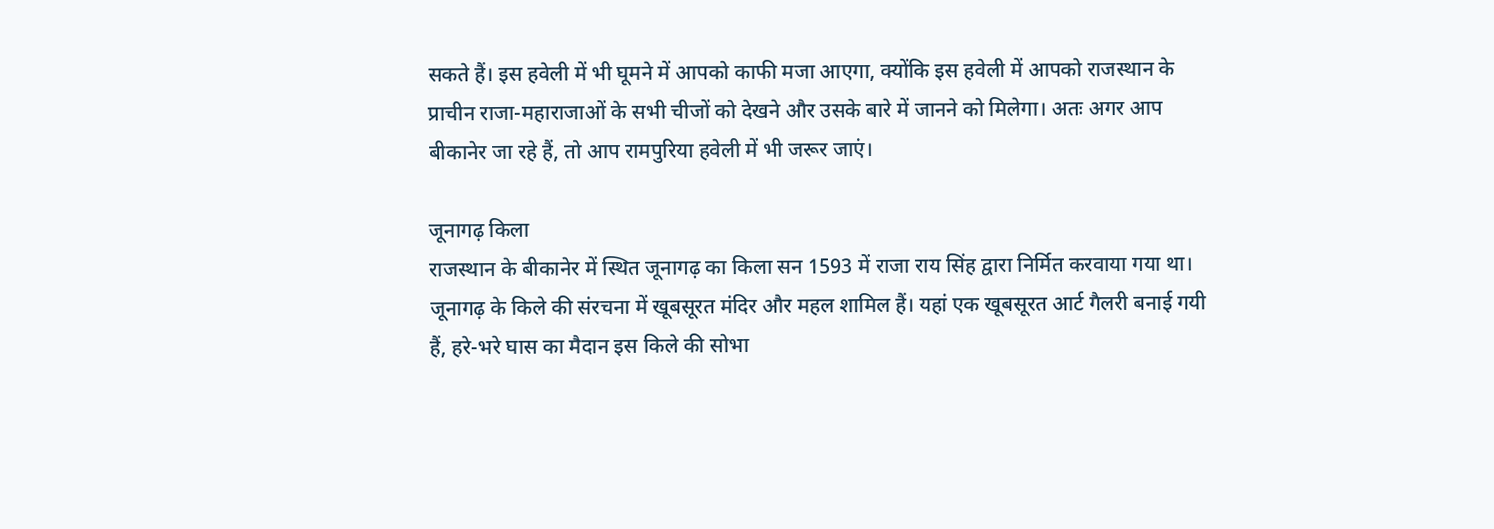सकते हैं। इस हवेली में भी घूमने में आपको काफी मजा आएगा, क्योंकि इस हवेली में आपको राजस्थान के प्राचीन राजा-महाराजाओं के सभी चीजों को देखने और उसके बारे में जानने को मिलेगा। अतः अगर आप बीकानेर जा रहे हैं, तो आप रामपुरिया हवेली में भी जरूर जाएं।

जूनागढ़ किला
राजस्थान के बीकानेर में स्थित जूनागढ़ का किला सन 1593 में राजा राय सिंह द्वारा निर्मित करवाया गया था। जूनागढ़ के किले की संरचना में खूबसूरत मंदिर और महल शामिल हैं। यहां एक खूबसूरत आर्ट गैलरी बनाई गयी हैं, हरे-भरे घास का मैदान इस किले की सोभा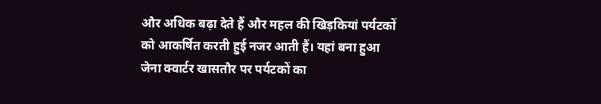और अधिक बढ़ा देते हैं और महल की खिड़कियां पर्यटकों को आकर्षित करती हुई नजर आती हैं। यहां बना हुआ जेना क्वार्टर खासतौर पर पर्यटकों का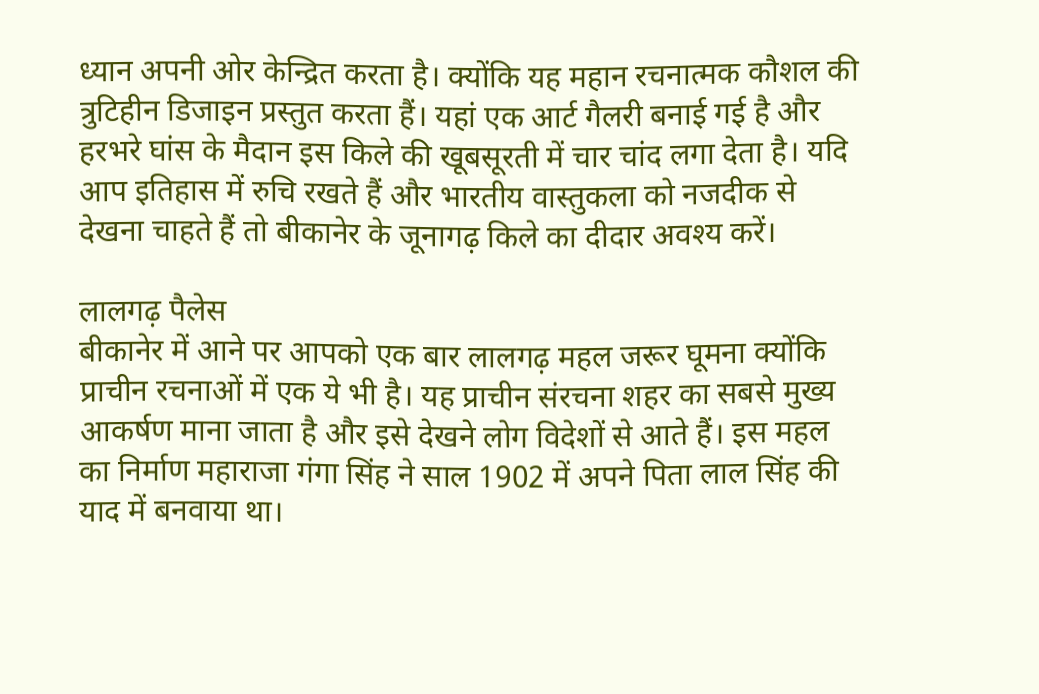ध्यान अपनी ओर केन्द्रित करता है। क्योंकि यह महान रचनात्मक कौशल की त्रुटिहीन डिजाइन प्रस्तुत करता हैं। यहां एक आर्ट गैलरी बनाई गई है और हरभरे घांस के मैदान इस किले की खूबसूरती में चार चांद लगा देता है। यदि आप इतिहास में रुचि रखते हैं और भारतीय वास्तुकला को नजदीक से देखना चाहते हैं तो बीकानेर के जूनागढ़ किले का दीदार अवश्य करें।

लालगढ़ पैलेस
बीकानेर में आने पर आपको एक बार लालगढ़ महल जरूर घूमना क्योंकि प्राचीन रचनाओं में एक ये भी है। यह प्राचीन संरचना शहर का सबसे मुख्य आकर्षण माना जाता है और इसे देखने लोग विदेशों से आते हैं। इस महल का निर्माण महाराजा गंगा सिंह ने साल 1902 में अपने पिता लाल सिंह की याद में बनवाया था।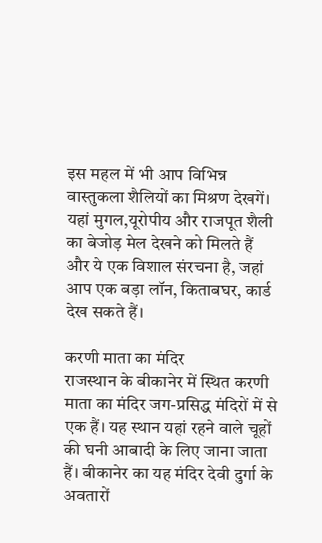इस महल में भी आप विभिन्न वास्तुकला शैलियों का मिश्रण देखगें। यहां मुगल,यूरोपीय और राजपूत शैली का बेजोड़ मेल देखने को मिलते हैं और ये एक विशाल संरचना है, जहां आप एक बड़ा लॉन, किताबघर, कार्ड देख सकते हैं।

करणी माता का मंदिर
राजस्थान के बीकानेर में स्थित करणी माता का मंदिर जग-प्रसिद्ध मंदिरों में से एक हैं। यह स्थान यहां रहने वाले चूहों की घनी आबादी के लिए जाना जाता हैं। बीकानेर का यह मंदिर देवी दुर्गा के अवतारों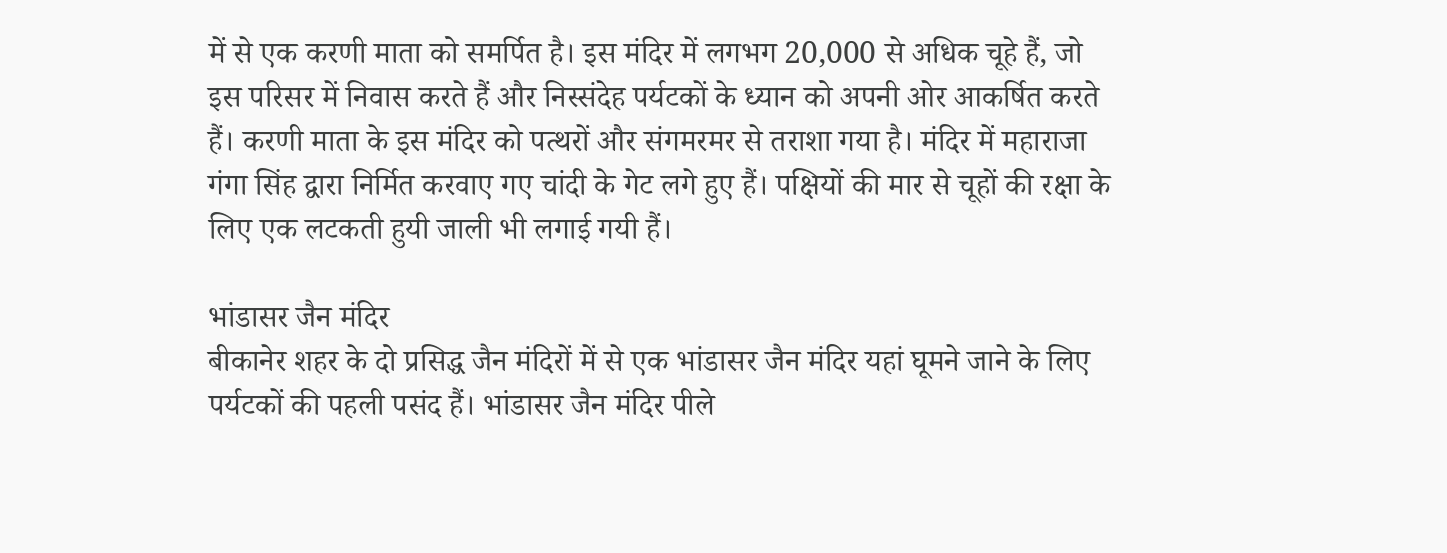में से एक करणी माता को समर्पित है। इस मंदिर में लगभग 20,000 से अधिक चूहे हैं, जो इस परिसर में निवास करते हैं और निस्संदेह पर्यटकों के ध्यान को अपनी ओर आकर्षित करते हैं। करणी माता के इस मंदिर को पत्थरों और संगमरमर से तराशा गया है। मंदिर में महाराजा गंगा सिंह द्वारा निर्मित करवाए गए चांदी के गेट लगे हुए हैं। पक्षियों की मार से चूहों की रक्षा के लिए एक लटकती हुयी जाली भी लगाई गयी हैं।

भांडासर जैन मंदिर
बीकानेर शहर के दो प्रसिद्ध जैन मंदिरों में से एक भांडासर जैन मंदिर यहां घूमने जाने के लिए पर्यटकों की पहली पसंद हैं। भांडासर जैन मंदिर पीले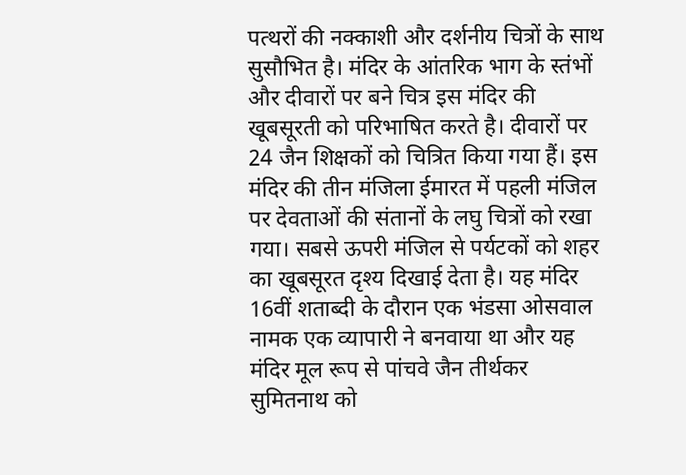पत्थरों की नक्काशी और दर्शनीय चित्रों के साथ सुसौभित है। मंदिर के आंतरिक भाग के स्तंभों और दीवारों पर बने चित्र इस मंदिर की खूबसूरती को परिभाषित करते है। दीवारों पर 24 जैन शिक्षकों को चित्रित किया गया हैं। इस मंदिर की तीन मंजिला ईमारत में पहली मंजिल पर देवताओं की संतानों के लघु चित्रों को रखा गया। सबसे ऊपरी मंजिल से पर्यटकों को शहर का खूबसूरत दृश्य दिखाई देता है। यह मंदिर 16वीं शताब्दी के दौरान एक भंडसा ओसवाल नामक एक व्यापारी ने बनवाया था और यह मंदिर मूल रूप से पांचवे जैन तीर्थकर सुमितनाथ को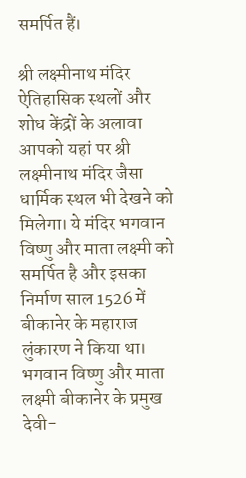समर्पित हैं।

श्री लक्ष्मीनाथ मंदिर
ऐतिहासिक स्थलों और शोध केंद्रों के अलावा आपको यहां पर श्री लक्ष्मीनाथ मंदिर जैसा धार्मिक स्थल भी देखने को मिलेगा। ये मंदिर भगवान विष्णु और माता लक्ष्मी को समर्पित है और इसका निर्माण साल 1526 में बीकानेर के महाराज लुंकारण ने किया था। भगवान विष्णु और माता लक्ष्मी बीकानेर के प्रमुख देवी-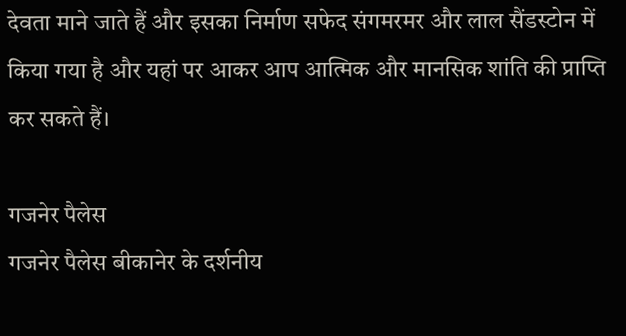देवता माने जाते हैं और इसका निर्माण सफेद संगमरमर और लाल सैंडस्टोन में किया गया है और यहां पर आकर आप आत्मिक और मानसिक शांति की प्राप्ति कर सकते हैं।

गजनेर पैलेस
गजनेर पैलेस बीकानेर के दर्शनीय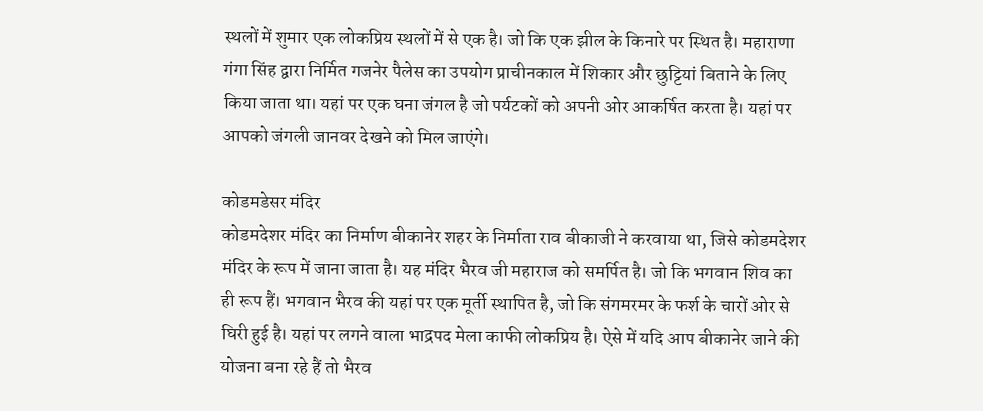स्थलों में शुमार एक लोकप्रिय स्थलों में से एक है। जो कि एक झील के किनारे पर स्थित है। महाराणा गंगा सिंह द्वारा निर्मित गजनेर पैलेस का उपयोग प्राचीनकाल में शिकार और छुट्टियां बिताने के लिए किया जाता था। यहां पर एक घना जंगल है जो पर्यटकों को अपनी ओर आकर्षित करता है। यहां पर आपको जंगली जानवर देखने को मिल जाएंगे।

कोडमडेसर मंदिर
कोडमदेशर मंदिर का निर्माण बीकानेर शहर के निर्माता राव बीकाजी ने करवाया था, जिसे कोडमदेशर मंदिर के रूप में जाना जाता है। यह मंदिर भैरव जी महाराज को समर्पित है। जो कि भगवान शिव का ही रूप हैं। भगवान भैरव की यहां पर एक मूर्ती स्थापित है, जो कि संगमरमर के फर्श के चारों ओर से घिरी हुई है। यहां पर लगने वाला भाद्रपद मेला काफी लोकप्रिय है। ऐसे में यदि आप बीकानेर जाने की योजना बना रहे हैं तो भैरव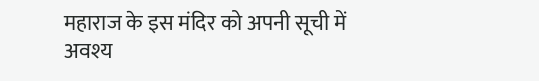महाराज के इस मंदिर को अपनी सूची में अवश्य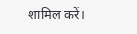शामिल करें।